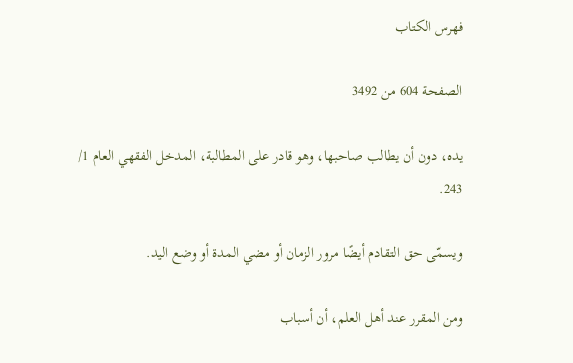فهرس الكتاب

الصفحة 604 من 3492

يده، دون أن يطالب صاحبها، وهو قادر على المطالبة، المدخل الفقهي العام 1/ 243.

ويسمّى حق التقادم أيضًا مرور الزمان أو مضي المدة أو وضع اليد.

ومن المقرر عند أهل العلم، أن أسباب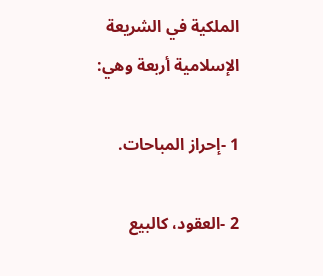الملكية في الشريعة الإسلامية أربعة وهي:

1 -إحراز المباحات.

2 -العقود، كالبيع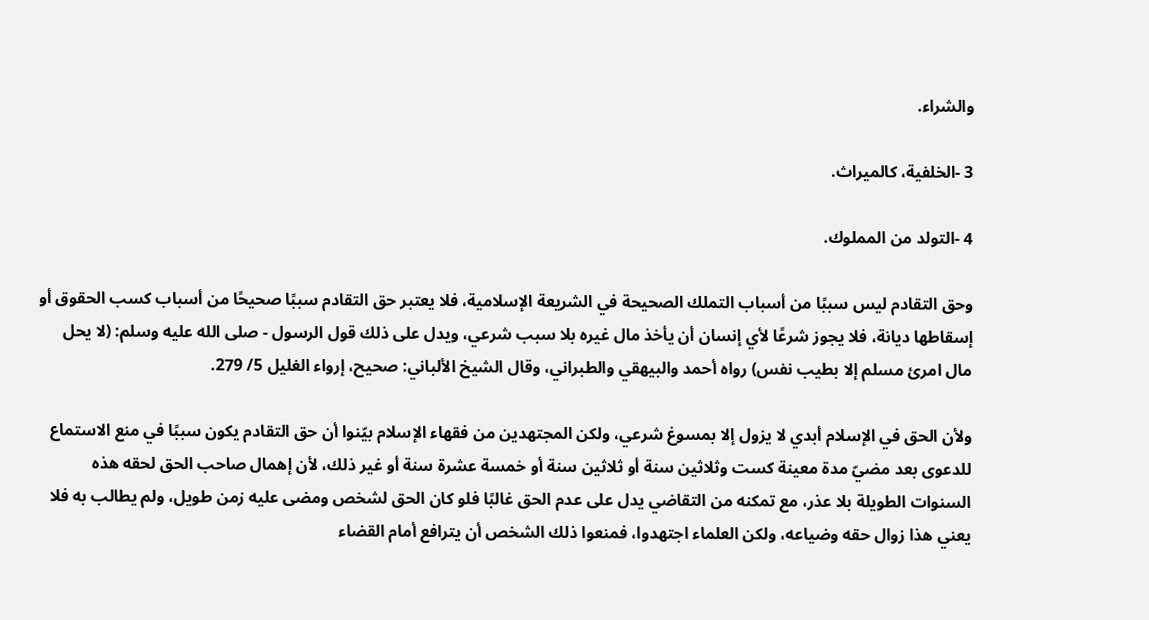والشراء.

3 -الخلفية، كالميراث.

4 -التولد من المملوك.

وحق التقادم ليس سببًا من أسباب التملك الصحيحة في الشريعة الإسلامية، فلا يعتبر حق التقادم سببًا صحيحًا من أسباب كسب الحقوق أو إسقاطها ديانة، فلا يجوز شرعًا لأي إنسان أن يأخذ مال غيره بلا سبب شرعي، ويدل على ذلك قول الرسول - صلى الله عليه وسلم: (لا يحل مال امرئ مسلم إلا بطيب نفس) رواه أحمد والبيهقي والطبراني، وقال الشيخ الألباني: صحيح، إرواء الغليل 5/ 279.

ولأن الحق في الإسلام أبدي لا يزول إلا بمسوغ شرعي، ولكن المجتهدين من فقهاء الإسلام بيّنوا أن حق التقادم يكون سببًا في منع الاستماع للدعوى بعد مضيّ مدة معينة كست وثلاثين سنة أو ثلاثين سنة أو خمسة عشرة سنة أو غير ذلك، لأن إهمال صاحب الحق لحقه هذه السنوات الطويلة بلا عذر، مع تمكنه من التقاضي يدل على عدم الحق غالبًا فلو كان الحق لشخص ومضى عليه زمن طويل، ولم يطالب به فلا يعني هذا زوال حقه وضياعه، ولكن العلماء اجتهدوا، فمنعوا ذلك الشخص أن يترافع أمام القضاء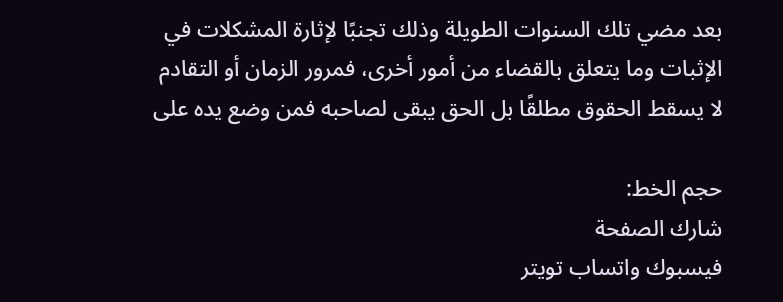بعد مضي تلك السنوات الطويلة وذلك تجنبًا لإثارة المشكلات في الإثبات وما يتعلق بالقضاء من أمور أخرى، فمرور الزمان أو التقادم لا يسقط الحقوق مطلقًا بل الحق يبقى لصاحبه فمن وضع يده على

حجم الخط:
شارك الصفحة
فيسبوك واتساب تويتر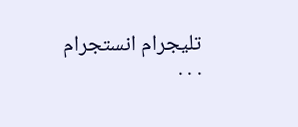تليجرام انستجرام
. . .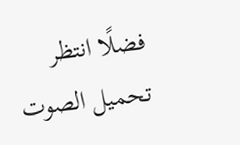فضلًا انتظر تحميل الصوت